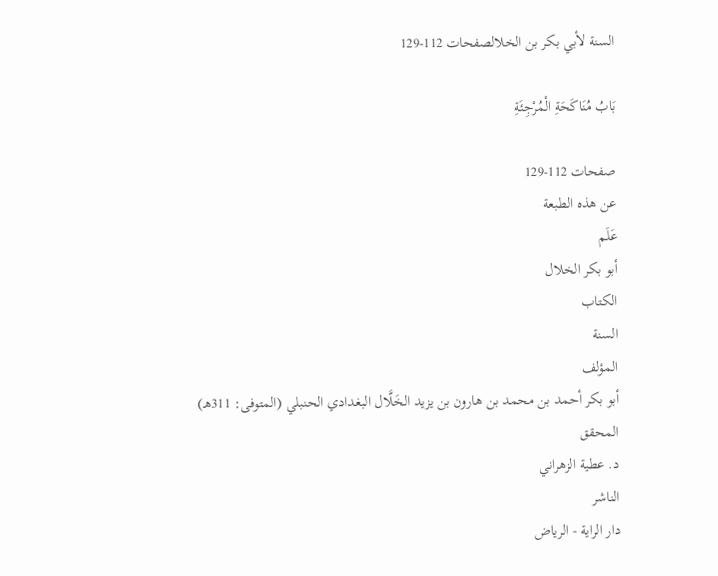السنة لأبي بكر بن الخلالصفحات 112-129

بَابُ مُنَاكَحَةِ الْمُرْجِئَةِ

صفحات 112-129
عن هذه الطبعة
عَلَم
أبو بكر الخلال
الكتاب
السنة
المؤلف
أبو بكر أحمد بن محمد بن هارون بن يزيد الخَلَّال البغدادي الحنبلي (المتوفى: 311هـ)
المحقق
د. عطية الزهراني
الناشر
دار الراية - الرياض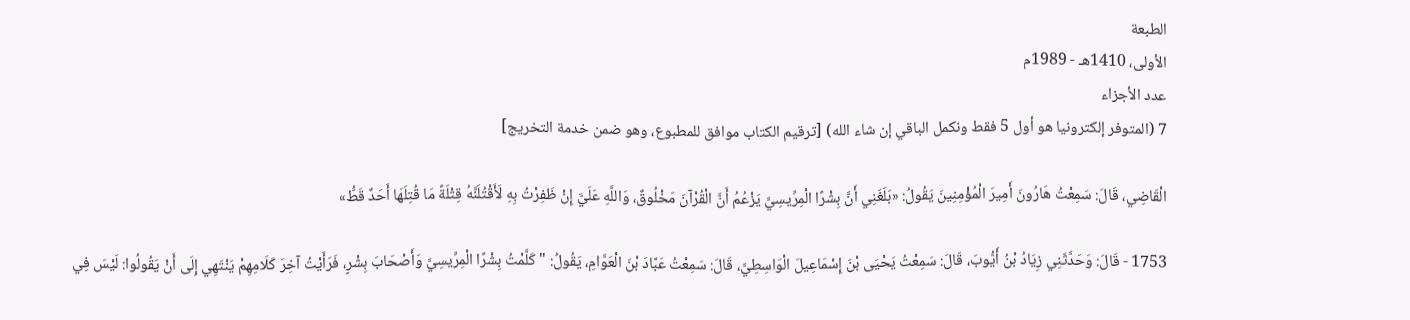الطبعة
الأولى، 1410هـ - 1989م
عدد الأجزاء
7 (المتوفر إلكترونيا هو أول 5 فقط ونكمل الباقي إن شاء الله) [ترقيم الكتاب موافق للمطبوع، وهو ضمن خدمة التخريج]

الْقَاضِي، قَالَ: سَمِعْتُ هَارُونَ أَمِيرَ الْمُؤْمِنِينَ يَقُولُ: «بَلَغَنِي أَنَّ بِشْرًا الْمِرِّيسِيَّ يَزْعُمُ أَنَّ الْقُرْآنَ مَخْلُوقٌ، وَاللَّهِ عَلَيَّ إِنْ ظَفِرْتُ بِهِ لَأَقْتُلَنَّهُ قِتْلَةً مَا قُتِلَهَا أَحَدٌ قَطُّ»

1753 - قَالَ: وَحَدَّثَنِي زِيَادُ بْنُ أَيُّوبَ، قَالَ: سَمِعْتُ يَحْيَى بْنَ إِسْمَاعِيلَ الْوَاسِطِيَّ، قَالَ: سَمِعْتُ عَبَّادَ بْنَ الْعَوَّامِ، يَقُولُ: " كَلَّمْتُ بِشْرًا الْمِرِّيسِيَّ وَأَصْحَابَ بِشْرٍ، فَرَأَيْتُ آخِرَ كَلَامِهِمْ يَنْتَهِي إِلَى أَنْ يَقُولُوا: لَيْسَ فِي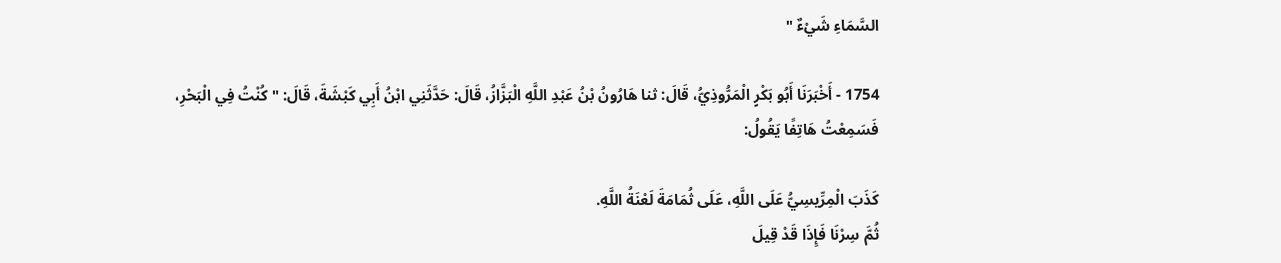السَّمَاءِ شَيْءٌ "

1754 - أَخْبَرَنَا أَبُو بَكْرٍ الْمَرُّوذِيُّ، قَالَ: ثنا هَارُونُ بْنُ عَبْدِ اللَّهِ الْبَزَّازُ، قَالَ: حَدَّثَنِي ابْنُ أَبِي كَبْشَةَ، قَالَ: " كُنْتُ فِي الْبَحْرِ، فَسَمِعْتُ هَاتِفًا يَقُولُ:

كَذَبَ الْمِرِّيسِيُّ عَلَى اللَّهِ، عَلَى ثُمَامَةَ لَعْنَةُ اللَّهِ.
ثُمَّ سِرْنَا فَإِذَا قَدْ قِيلَ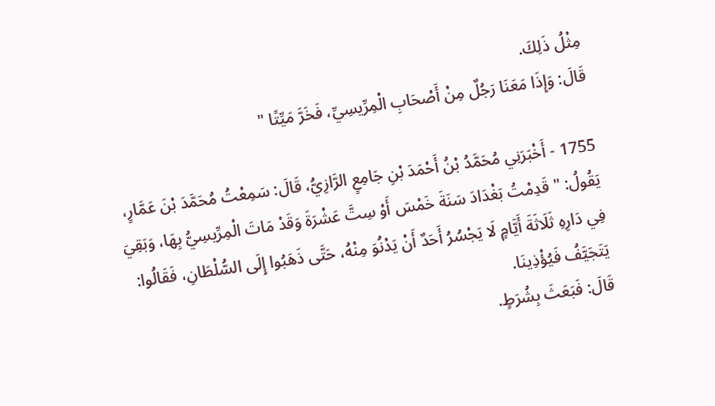مِثْلُ ذَلِكَ.
قَالَ: وَإِذَا مَعَنَا رَجُلٌ مِنْ أَصْحَابِ الْمِرِّيسِيِّ، فَخَرَّ مَيِّتًا "

1755 - أَخْبَرَنِي مُحَمَّدُ بْنُ أَحْمَدَ بْنِ جَامِعٍ الرَّازِيُّ، قَالَ: سَمِعْتُ مُحَمَّدَ بْنَ عَمَّارٍ، يَقُولُ: " قَدِمْتُ بَغْدَادَ سَنَةَ خَمْسَ أَوْ سِتَّ عَشْرَةَ وَقَدْ مَاتَ الْمِرِّيسِيُّ بِهَا، وَبَقِيَ فِي دَارِهِ ثَلَاثَةَ أَيَّامٍ لَا يَجْسُرُ أَحَدٌ أَنْ يَدْنُوَ مِنْهُ، حَتَّى ذَهَبُوا إِلَى السُّلْطَانِ، فَقَالُوا: يَتَجَيَّفُ فَيُؤْذِينَا.
قَالَ: فَبَعَثَ بِشُرَطٍ.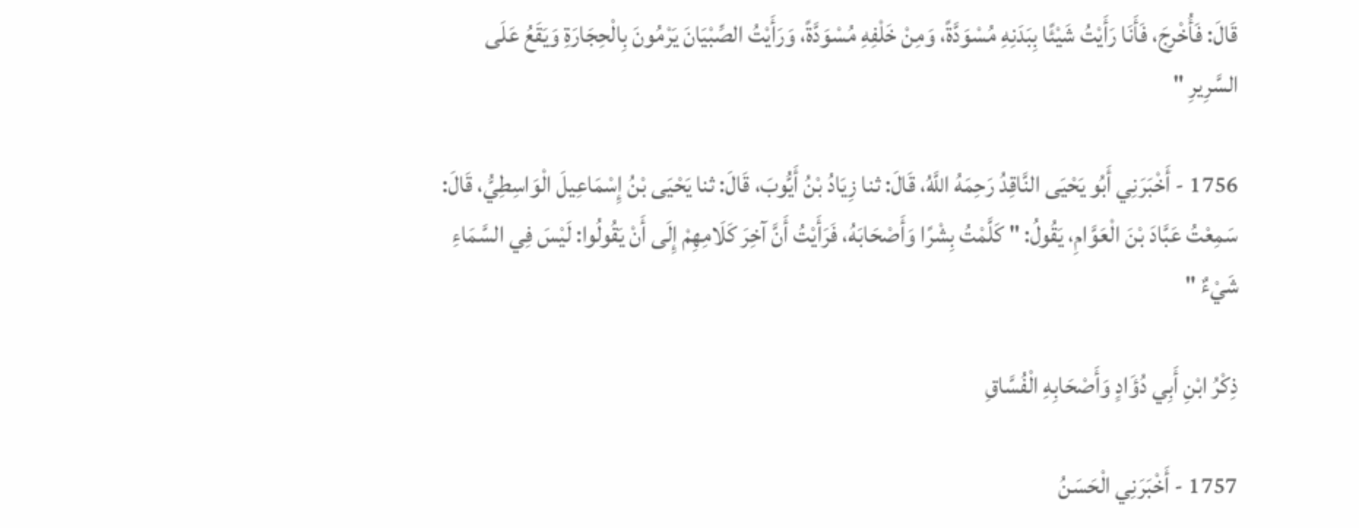قَالَ: فَأُخْرِجَ، فَأَنَا رَأَيْتُ شَيْئًا بِبَدَنِهِ مُسْوَدَّةً، وَمِنْ خَلْفِهِ مُسْوَدَّةً، وَرَأَيْتُ الصِّبْيَانَ يَرْمُونَ بِالْحِجَارَةِ وَيَقَعُ عَلَى السَّرِيرِ "

1756 - أَخْبَرَنِي أَبُو يَحْيَى النَّاقِدُ رَحِمَهُ اللَّهُ، قَالَ: ثنا زِيَادُ بْنُ أَيُّوبَ، قَالَ: ثنا يَحْيَى بْنُ إِسْمَاعِيلَ الْوَاسِطِيُّ، قَالَ: سَمِعْتُ عَبَّادَ بْنَ الْعَوَّامِ، يَقُولُ: " كَلَّمْتُ بِشْرًا وَأَصْحَابَهُ، فَرَأَيْتُ أَنَّ آخِرَ كَلَامِهِمْ إِلَى أَنْ يَقُولُوا: لَيْسَ فِي السَّمَاءِ شَيْءٌ "

ذِكْرُ ابْنِ أَبِي دُؤَادٍ وَأَصْحَابِهِ الْفُسَّاقِ

1757 - أَخْبَرَنِي الْحَسَنُ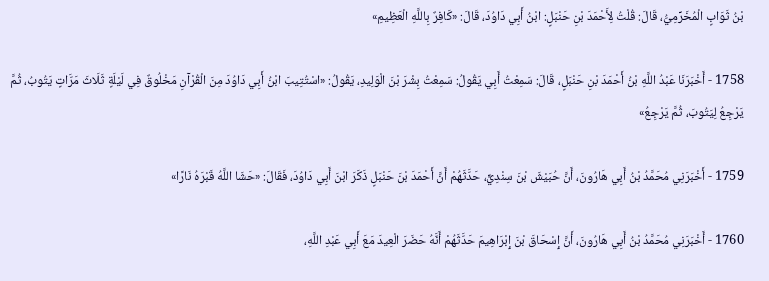بْنُ ثَوَابٍ الْمُخَرِّمِيُّ، قَالَ: قُلْتُ لِأَحْمَدَ بْنِ حَنْبَلٍ: ابْنُ أَبِي دَاوُدَ، قَالَ: «كَافِرٌ بِاللَّهِ الْعَظِيمِ»

1758 - أَخْبَرَنَا عَبْدُ اللَّهِ بْنُ أَحْمَدَ بْنِ حَنْبَلٍ، قَالَ: سَمِعْتُ أَبِي يَقُولُ: سَمِعْتُ بِشْرَ بْنَ الْوَلِيدِ، يَقُولُ: «اسْتُتِيبَ ابْنُ أَبِي دَاوُدَ مِنَ الْقُرْآنِ مَخْلُوقٌ فِي لَيْلَةٍ ثَلَاثَ مَرَّاتٍ يَتُوبُ، ثُمَّ يَرْجِعُ لِيَتُوبَ، ثُمَّ يَرْجِعُ»

1759 - أَخْبَرَنِي مُحَمَّدُ بْنُ أَبِي هَارُونَ، أَنَّ حُبَيْشَ بْنَ سِنْدِيٍّ، حَدَّثَهُمْ أَنَّ أَحْمَدَ بْنَ حَنْبَلٍ ذَكَرَ ابْنَ أَبِي دَاوُدَ، فَقَالَ: «حَشَا اللَّهُ قَبْرَهُ نَارًا»

1760 - أَخْبَرَنِي مُحَمَّدُ بْنُ أَبِي هَارُونَ، أَنَّ إِسْحَاقَ بْنَ إِبْرَاهِيمَ حَدَّثَهُمْ أَنَّهُ حَضَرَ الْعِيدَ مَعَ أَبِي عَبْدِ اللَّهِ،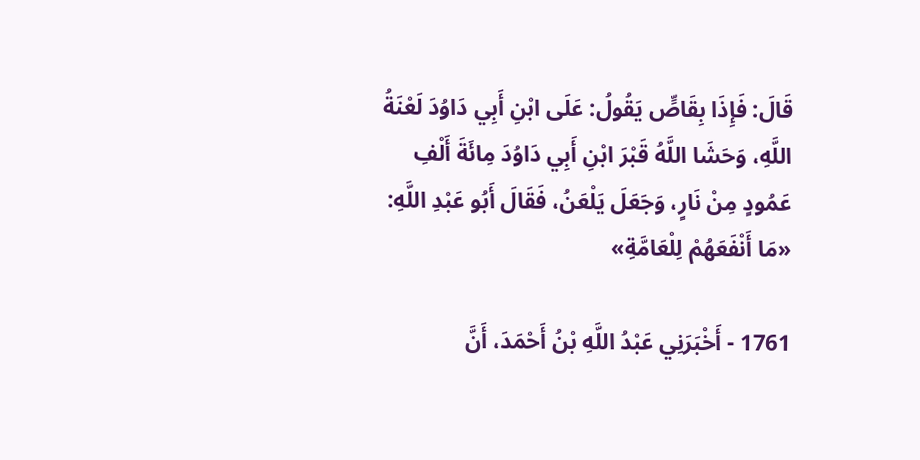قَالَ: فَإِذَا بِقَاصٍّ يَقُولُ: عَلَى ابْنِ أَبِي دَاوُدَ لَعْنَةُ اللَّهِ، وَحَشَا اللَّهُ قَبْرَ ابْنِ أَبِي دَاوُدَ مِائَةَ أَلْفِ عَمُودٍ مِنْ نَارٍ، وَجَعَلَ يَلْعَنُ، فَقَالَ أَبُو عَبْدِ اللَّهِ: «مَا أَنْفَعَهُمْ لِلْعَامَّةِ»

1761 - أَخْبَرَنِي عَبْدُ اللَّهِ بْنُ أَحْمَدَ، أَنَّ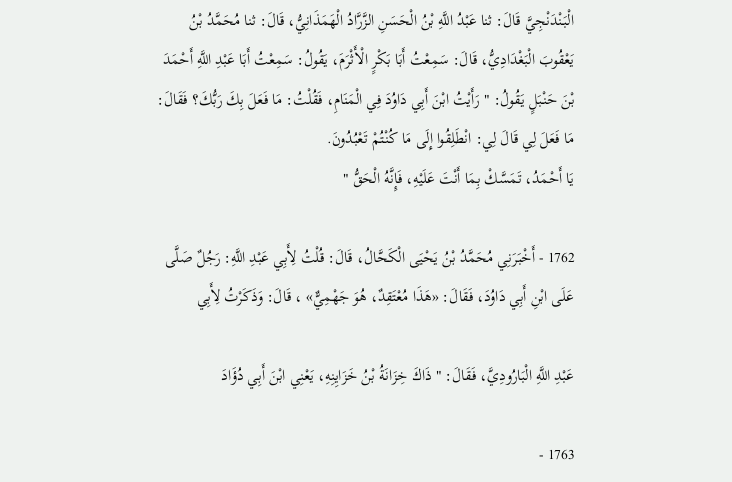الْبَنْدَنْجِيَّ قَالَ: ثنا عَبْدُ اللَّهِ بْنُ الْحَسَنِ الزَّرَّادُ الْهَمَذَانِيُّ، قَالَ: ثنا مُحَمَّدُ بْنُ يَعْقُوبَ الْبَغْدَادِيُّ، قَالَ: سَمِعْتُ أَبَا بَكْرٍ الْأَثْرَمَ، يَقُولُ: سَمِعْتُ أَبَا عَبْدِ اللَّهِ أَحْمَدَ بْنَ حَنْبَلٍ يَقُولُ: " رَأَيْتُ ابْنَ أَبِي دَاوُدَ فِي الْمَنَامِ، فَقُلْتُ: مَا فَعَلَ بِكَ رَبُّكَ؟ فَقَالَ: مَا فَعَلَ لِي قَالَ لِي: انْطَلِقُوا إِلَى مَا كُنْتُمْ تَعْبُدُونَ.
يَا أَحْمَدُ، تَمَسَّكْ بِمَا أَنْتَ عَلَيْهِ، فَإِنَّهُ الْحَقُّ "

1762 - أَخْبَرَنِي مُحَمَّدُ بْنُ يَحْيَى الْكَحَّالُ، قَالَ: قُلْتُ لِأَبِي عَبْدِ اللَّهِ: رَجُلٌ صَلَّى عَلَى ابْنِ أَبِي دَاوُدَ، فَقَالَ: «هَذَا مُعْتَقِدٌ، هُوَ جَهْمِيٌّ» ، قَالَ: وَذَكَرْتُ لِأَبِي

عَبْدِ اللَّهِ الْبَارُودِيَّ، فَقَالَ: " ذَاكَ خِزَانَةُ بْنُ خَزَايِنِهِ، يَعْنِي ابْنَ أَبِي دُؤَادَ

1763 -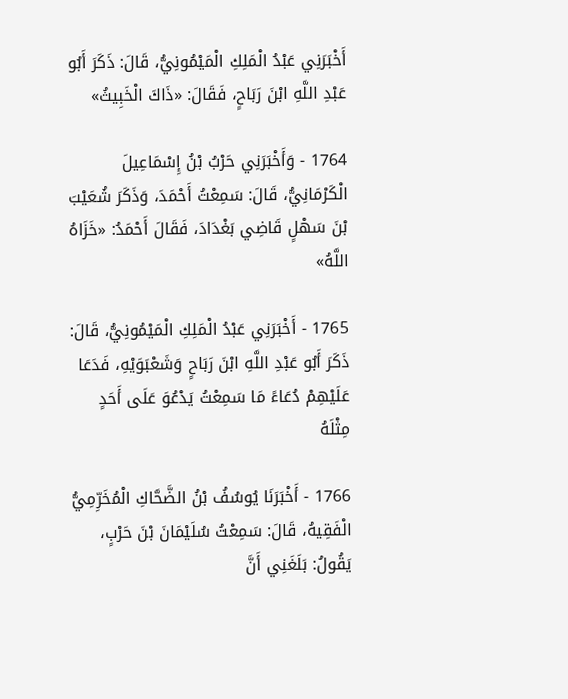أَخْبَرَنِي عَبْدُ الْمَلِكِ الْمَيْمُونِيُّ، قَالَ: ذَكَرَ أَبُو عَبْدِ اللَّهِ ابْنَ رَبَاحٍ، فَقَالَ: «ذَاكَ الْخَبِيثُ»

1764 - وَأَخْبَرَنِي حَرْبُ بْنُ إِسْمَاعِيلَ الْكَرْمَانِيُّ، قَالَ: سَمِعْتُ أَحْمَدَ، وَذَكَرَ شُعَيْبَ بْنَ سَهْلٍ قَاضِي بَغْدَادَ، فَقَالَ أَحْمَدُ: «خَزَاهُ اللَّهُ»

1765 - أَخْبَرَنِي عَبْدُ الْمَلِكِ الْمَيْمُونِيُّ، قَالَ: ذَكَرَ أَبُو عَبْدِ اللَّهِ ابْنَ رَبَاحٍ وَشَعْبَوَيْهِ، فَدَعَا عَلَيْهِمْ دُعَاءً مَا سَمِعْتُ يَدْعُوَ عَلَى أَحَدٍ مِثْلَهُ

1766 - أَخْبَرَنَا يُوسُفُ بْنُ الضَّحَّاكِ الْمُخَرِّمِيُّ الْفَقِيهُ، قَالَ: سَمِعْتُ سُلَيْمَانَ بْنَ حَرْبٍ، يَقُولُ: بَلَغَنِي أَنَّ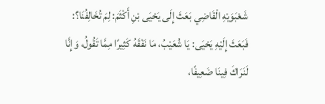شَعْبَوَيْهِ الْقَاضِي بَعَثَ إِلَى يَحْيَى بْنِ أَكْثَمَ: لِمَ تُخَالِفُنَا؟: فَبَعَثَ إِلَيْهِ يَحْيَى: يَا شُعَيْبُ، مَا نَفْقَهُ كَثِيرًا مِمَّا تَقُولُ، وَإِنَّا لَنَرَاكَ فِينَا ضَعِيفًا،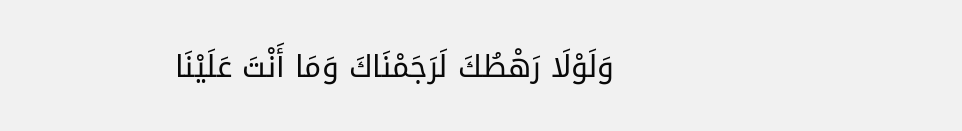وَلَوْلَا رَهْطُكَ لَرَجَمْنَاكَ وَمَا أَنْتَ عَلَيْنَا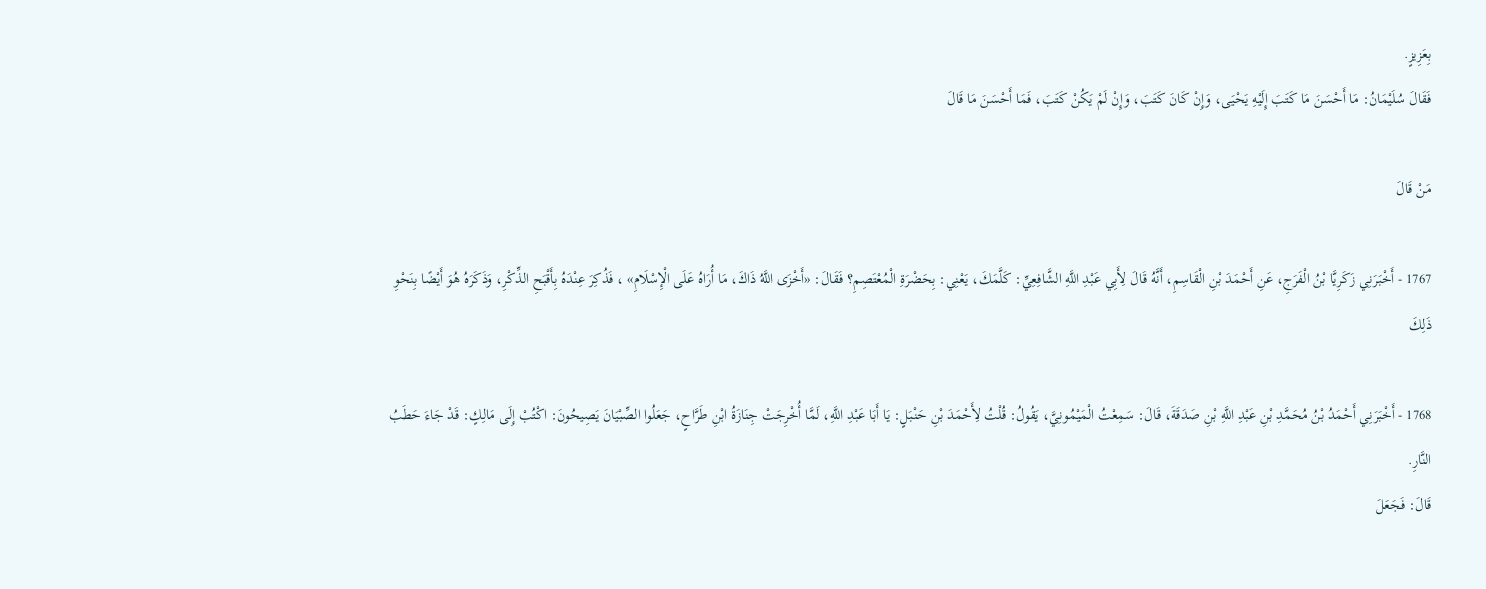بِعَزِيزٍ.
فَقَالَ سُلَيْمَانُ: مَا أَحْسَنَ مَا كَتَبَ إِلَيْهِ يَحْيَى، وَإِنْ كَانَ كَتَبَ، وَإِنْ لَمْ يَكُنْ كَتَبَ، فَمَا أَحْسَنَ مَا قَالَ

مَنْ قَالَ

1767 - أَخْبَرَنِي زَكَرِيَّا بْنُ الْفَرَجِ، عَنِ أَحْمَدَ بْنِ الْقَاسِمِ، أَنَّهُ قَالَ لِأَبِي عَبْدِ اللَّهِ الشَّافِعِيِّ: كَلَّمَكَ، يَعْنِي: بِحَضْرَةِ الْمُعْتَصِمِ؟ فَقَالَ: «أَخْزَى اللَّهُ ذَاكَ، مَا أُرَاهُ عَلَى الْإِسْلَامِ» ، فَذُكِرَ عِنْدَهُ بِأَقْبَحِ الذِّكْرِ، وَذَكَرَهُ هُوَ أَيْضًا بِنَحْوِ ذَلِكَ

1768 - أَخْبَرَنِي أَحْمَدُ بْنُ مُحَمَّدِ بْنِ عَبْدِ اللَّهِ بْنِ صَدَقَةَ، قَالَ: سَمِعْتُ الْمَيْمُونِيَّ، يَقُولُ: قُلْتُ لِأَحْمَدَ بْنِ حَنْبَلٍ: يَا أَبَا عَبْدِ اللَّهِ، لَمَّا أُخْرِجَتْ جِنَازَةُ ابْنِ طَرَّاحٍ، جَعَلُوا الصِّبْيَانَ يَصِيحُونَ: اكْتُبْ إِلَى مَالِكٍ: قَدْ جَاءَ حَطَبُ النَّارِ.
قَالَ: فَجَعَلَ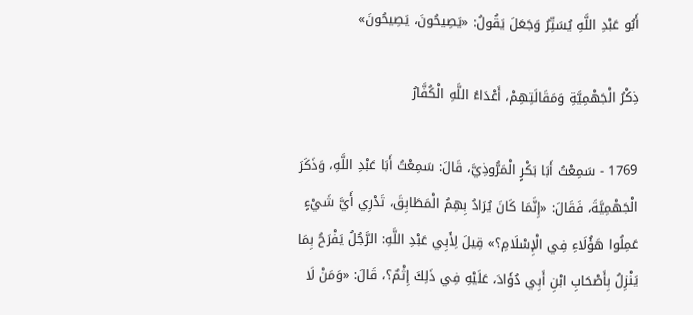أَبُو عَبْدِ اللَّهِ يُسَتِّرُ وَجَعَلَ يَقُولُ: «يَصِيحُونَ، يَصِيحُونَ»

ذِكْرُ الْجَهْمِيَّةِ وَمَقَالَتِهِمْ، أَعْدَاءُ اللَّهِ الْكُفَّارُ

1769 - سَمِعْتُ أَبَا بَكْرٍ الْمَرُّوذِيَّ، قَالَ: سَمِعْتُ أَبَا عَبْدِ اللَّهِ، وَذَكَرَ الْجَهْمِيَّةَ، فَقَالَ: «إِنَّمَا كَانَ يُرَادُ بِهِمُ الْمَطَابِقَ، تَدْرِي أَيَّ شَيْءٍ عَمِلُوا هَؤُلَاءِ فِي الْإِسْلَامِ؟» قِيلَ لِأَبِي عَبْدِ اللَّهِ: الرَّجُلُ يَفْرَحُ بِمَا يَنْزِلُ بِأَصْحَابِ ابْنِ أَبِي دُؤَادَ، عَلَيْهِ فِي ذَلِكَ إِثْمٌ؟، قَالَ: «وَمَنْ لَا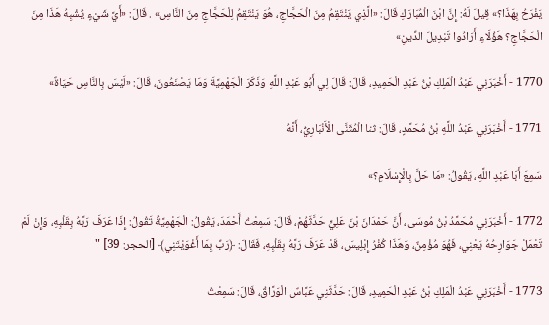يَفْرَحُ بِهَذَا؟» قِيلَ لَهُ: إِنَّ ابْنَ الْمُبَارَكِ قَالَ: «الَّذِي يَنْتَقِمُ مِنَ الْحَجَّاجِ، هُوَ يَنْتَقِمُ لِلْحَجَّاجِ مِنَ النَّاسِ» . قَالَ: «أَيَّ شَيْءٍ يُشْبِهُ هَذَا مِنَ الْحَجَّاجِ؟ هَؤُلَاءِ أَرَادُوا تَبْدِيلَ الدِّينِ»

1770 - أَخْبَرَنِي عَبْدُ الْمَلِكِ بْنُ عَبْدِ الْحَمِيدِ، قَالَ: قَالَ لِي أَبُو عَبْدِ اللَّهِ وَذَكَرَ الْجَهْمِيَّةَ وَمَا يَصْنَعُونَ، قَالَ: «لَيْسَ بِالنَّاسِ حَيَاةٌ»

1771 - أَخْبَرَنِي عَبْدُ اللَّهِ بْنُ مُحَمَّدٍ، قَالَ: ثنا الْمُثَنَّى الْأَنْبَارِيُّ، أَنَّهُ

سَمِعَ أَبَا عَبْدِ اللَّهِ، يَقُولُ: «مَا حَلَّ بِالْإِسْلَامِ؟»

1772 - أَخْبَرَنِي مُحَمَّدُ بْنُ مُوسَى، أَنَّ حَمْدَانَ بْنَ عَلِيٍّ حَدَّثَهُمْ، قَالَ: سَمِعْتُ أَحْمَدَ، يَقُولُ: الْجَهْمِيَّةُ تَقُولُ: إِذَا عَرَفَ رَبَّهُ بِقَلْبِهِ، وَإِنْ لَمْ تَعْمَلْ جَوَارِحُهُ يَعْنِي، فَهُوَ مُؤْمِنٌ، وَهَذَا كُفْرُ إِبْلِيسَ، قَدْ عَرَفَ رَبَّهُ بِقَلْبِهِ، فَقَالَ: ﴿رَبِّ بِمَا أَغْوَيْتَنِي﴾ [الحجر: 39] "

1773 - أَخْبَرَنِي عَبْدُ الْمَلِكِ بْنُ عَبْدِ الْحَمِيدِ، قَالَ: حَدَّثَنِي عَبَّاسٌ الْوَرَّاقُ، قَالَ: سَمِعْتُ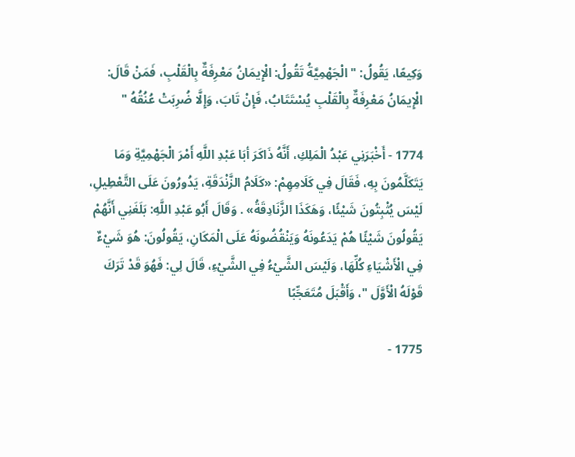وَكِيعًا، يَقُولُ: " الْجَهْمِيَّةُ تَقُولُ: الْإِيمَانُ مَعْرِفَةٌ بِالْقَلْبِ، فَمَنْ قَالَ: الْإِيمَانُ مَعْرِفَةٌ بِالْقَلْبِ يُسْتَتَابُ، فَإِنْ تَابَ، وَإِلَّا ضُرِبَتْ عُنُقُهُ "

1774 - أَخْبَرَنِي عَبْدُ الْمَلِكِ، أَنَّهُ ذَاكَرَ أبَا عَبْدِ اللَّهِ أَمْرَ الْجَهْمِيَّةِ وَمَا يَتَكَلَّمُونَ بِهِ، فَقَالَ فِي كَلَامِهِمْ: «كَلَامُ الزَّنْدَقَةِ، يَدُورُونَ عَلَى التَّعْطِيلِ، لَيْسَ يُثْبِتُونَ شَيْئًا، وَهَكَذَا الزَّنَادِقَةُ» . وَقَالَ أَبُو عَبْدِ اللَّهِ: بَلَغَنِي أَنَّهُمْ يَقُولُونَ شَيْئًا هُمْ يَدَعُونَهُ وَيَنْقُضُونَهُ عَلَى الْمَكَانِ، يَقُولُونَ: هُوَ شَيْءٌ فِي الْأَشْيَاءِ كُلِّهَا، وَلَيْسَ الشَّيْءُ فِي الشَّيْءِ، قَالَ لِي: فَهُوَ قَدْ تَرَكَ قَوْلَهُ الْأَوَّلَ "، وَأَقْبَلَ مُتَعَجِّبًا

1775 -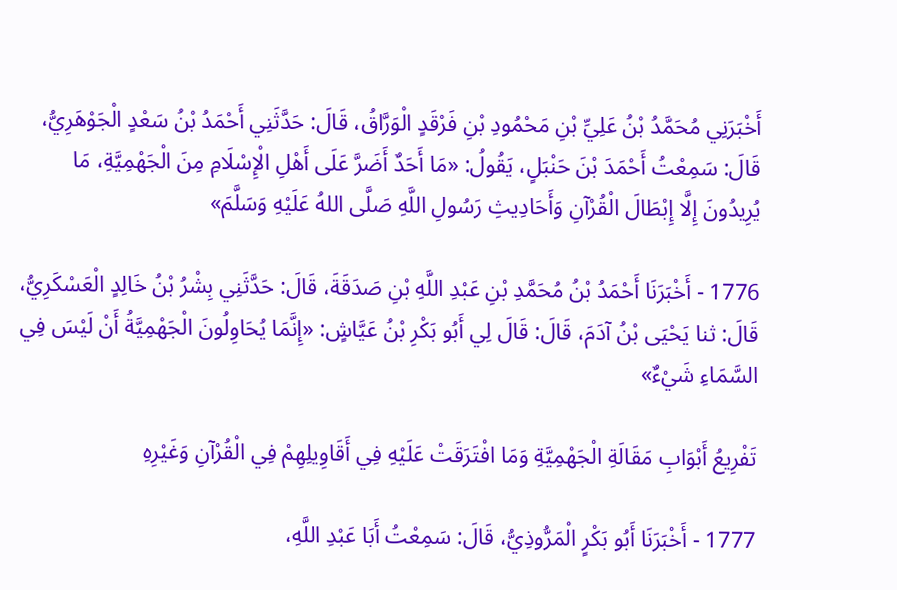أَخْبَرَنِي مُحَمَّدُ بْنُ عَلِيِّ بْنِ مَحْمُودِ بْنِ فَرْقَدٍ الْوَرَّاقُ، قَالَ: حَدَّثَنِي أَحْمَدُ بْنُ سَعْدٍ الْجَوْهَرِيُّ، قَالَ: سَمِعْتُ أَحْمَدَ بْنَ حَنْبَلٍ، يَقُولُ: «مَا أَحَدٌ أَضَرَّ عَلَى أَهْلِ الْإِسْلَامِ مِنَ الْجَهْمِيَّةِ، مَا يُرِيدُونَ إِلَّا إِبْطَالَ الْقُرْآنِ وَأَحَادِيثِ رَسُولِ اللَّهِ صَلَّى اللهُ عَلَيْهِ وَسَلَّمَ»

1776 - أَخْبَرَنَا أَحْمَدُ بْنُ مُحَمَّدِ بْنِ عَبْدِ اللَّهِ بْنِ صَدَقَةَ، قَالَ: حَدَّثَنِي بِشْرُ بْنُ خَالِدٍ الْعَسْكَرِيُّ، قَالَ: ثنا يَحْيَى بْنُ آدَمَ، قَالَ: قَالَ لِي أَبُو بَكْرِ بْنُ عَيَّاشٍ: «إِنَّمَا يُحَاوِلُونَ الْجَهْمِيَّةُ أَنْ لَيْسَ فِي السَّمَاءِ شَيْءٌ»

تَفْرِيعُ أَبْوَابِ مَقَالَةِ الْجَهْمِيَّةِ وَمَا افْتَرَقَتْ عَلَيْهِ فِي أَقَاوِيلِهِمْ فِي الْقُرْآنِ وَغَيْرِهِ

1777 - أَخْبَرَنَا أَبُو بَكْرٍ الْمَرُّوذِيُّ، قَالَ: سَمِعْتُ أَبَا عَبْدِ اللَّهِ،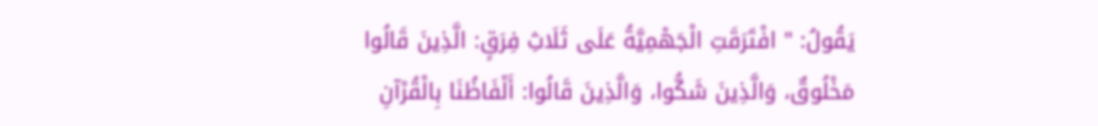يَقُولُ: " افْتَرَقَتِ الْجَهْمِيَّةُ عَلَى ثَلَاثِ فِرَقٍ: الَّذِينَ قَالُوا مَخْلُوقٌ، وَالَّذِينَ شَكُّوا، وَالَّذِينَ قَالُوا: أَلْفَاظُنَا بِالْقُرْآنِ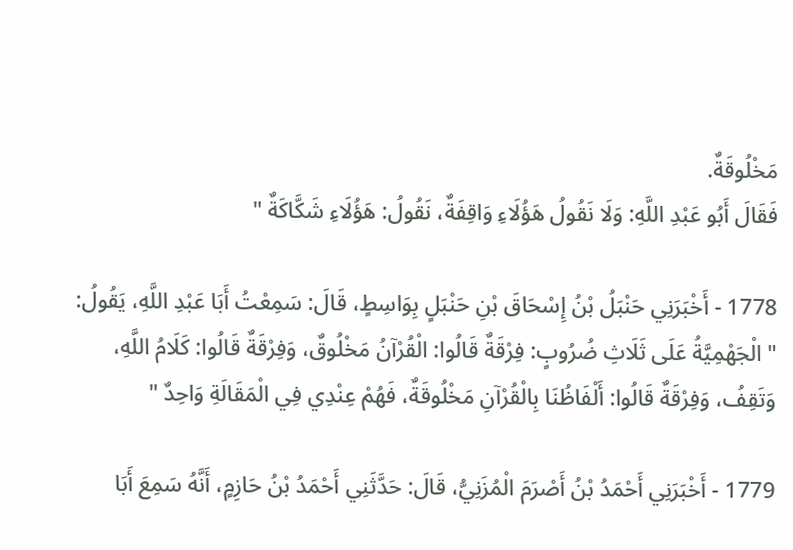مَخْلُوقَةٌ.
فَقَالَ أَبُو عَبْدِ اللَّهِ: وَلَا نَقُولُ هَؤُلَاءِ وَاقِفَةٌ، نَقُولُ: هَؤُلَاءِ شَكَّاكَةٌ "

1778 - أَخْبَرَنِي حَنْبَلُ بْنُ إِسْحَاقَ بْنِ حَنْبَلٍ بِوَاسِطٍ، قَالَ: سَمِعْتُ أَبَا عَبْدِ اللَّهِ، يَقُولُ: " الْجَهْمِيَّةُ عَلَى ثَلَاثِ ضُرُوبٍ: فِرْقَةٌ قَالُوا: الْقُرْآنُ مَخْلُوقٌ، وَفِرْقَةٌ قَالُوا: كَلَامُ اللَّهِ، وَتَقِفُ، وَفِرْقَةٌ قَالُوا: أَلْفَاظُنَا بِالْقُرْآنِ مَخْلُوقَةٌ، فَهُمْ عِنْدِي فِي الْمَقَالَةِ وَاحِدٌ "

1779 - أَخْبَرَنِي أَحْمَدُ بْنُ أَصْرَمَ الْمُزَنِيُّ، قَالَ: حَدَّثَنِي أَحْمَدُ بْنُ حَازِمٍ، أَنَّهُ سَمِعَ أَبَا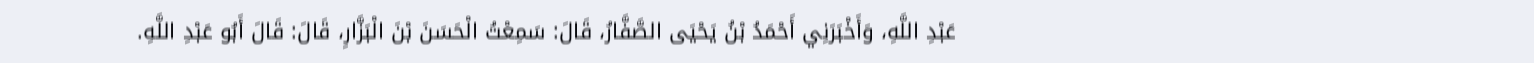عَبْدِ اللَّهِ، وَأَخْبَرَنِي أَحْمَدُ بْنُ يَحْيَى الصَّفَّارُ، قَالَ: سَمِعْتُ الْحَسَنَ بْنَ الْبَزَّارِ، قَالَ: قَالَ أَبُو عَبْدِ اللَّهِ.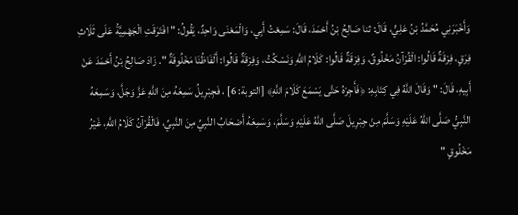وَأَخْبَرَنِي مُحَمَّدُ بْنُ عَلِيٍّ، قَالَ: ثنا صَالِحُ بْنُ أَحْمَدَ، قَالَ: سَمِعْتُ أَبِي، وَالْمَعْنَى وَاحِدٌ، يَقُولُ: " افْتَرَقَتِ الْجَهْمِيَّةُ عَلَى ثَلَاثِ فِرَقٍ، فِرْقَةٌ قَالُوا: الْقُرْآنُ مَخْلُوقٌ، وَفِرْقَةٌ قَالُوا: كَلَامُ اللَّهِ وَنَسْكُتُ، وَفِرْقَةٌ قَالُوا: أَلْفَاظُنَا مَخْلُوقَةٌ ". زَادَ صَالِحُ بْنُ أَحْمَدَ عَنْ أَبِيهِ، قَالَ: " وَقَالَ اللَّهُ فِي كِتَابِهِ: ﴿فَأَجِرْهُ حَتَّى يَسْمَعَ كَلَامَ اللَّهِ﴾ [التوبة: 6] ، فَجِبْرِيلُ سَمِعَهُ مِنَ اللَّهِ عَزَّ وَجَلَّ، وَسَمِعَهُ النَّبِيُّ صَلَّى اللهُ عَلَيْهِ وَسَلَّمَ مِنْ جِبْرِيلَ صَلَّى اللهُ عَلَيْهِ وَسَلَّمَ، وَسَمِعَهُ أَصْحَابُ النَّبِيِّ مِنَ النَّبِيِّ، فَالْقُرْآنُ كَلَامُ اللَّهِ، غَيْرُ مَخْلُوقٍ "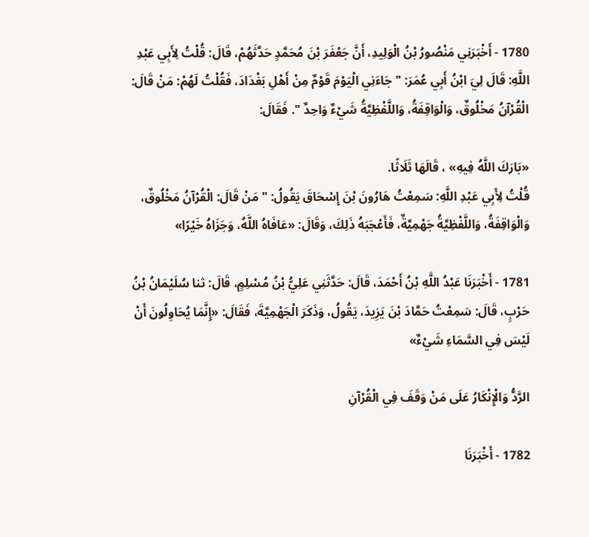1780 - أَخْبَرَنِي مَنْصُورُ بْنُ الْوَلِيدِ، أَنَّ جَعْفَرَ بْنَ مُحَمَّدٍ حَدَّثَهُمْ، قَالَ: قُلْتُ لِأَبِي عَبْدِ اللَّهِ: قَالَ لِيَ ابْنُ أَبِي عُمَرَ: " جَاءَنِي الْيَوْمَ قَوْمٌ مِنْ أَهْلِ بَغْدَادَ، فَقُلْتُ لَهُمْ: مَنْ قَالَ: الْقُرْآنُ مَخْلُوقٌ، وَالْوَاقِفَةُ، وَاللَّفْظِيَّةُ شَيْءٌ وَاحِدٌ ". فَقَالَ:

«بَارَكَ اللَّهُ فِيهِ» ، قَالَهَا ثَلَاثًا.
قُلْتُ لِأَبِي عَبْدِ اللَّهِ: سَمِعْتُ هَارُونَ بْنَ إِسْحَاقَ يَقُولُ: " مَنْ قَالَ: الْقُرْآنُ مَخْلُوقٌ، وَالْوَاقِفَةُ، وَاللَّفْظِيَّةُ جَهْمِيَّةٌ، فَأَعْجَبَهُ ذَلِكَ، وَقَالَ: «عَافَاهُ اللَّهُ، وَجَزَاهُ خَيْرًا»

1781 - أَخْبَرَنَا عَبْدُ اللَّهِ بْنُ أَحْمَدَ، قَالَ: حَدَّثَنِي عَلِيُّ بْنُ مُسْلِمٍ، قَالَ: ثنا سُلَيْمَانُ بْنُ حَرْبٍ، قَالَ: سَمِعْتُ حَمَّادَ بْنَ يَزِيدَ، يَقُولُ، وَذَكَرَ الْجَهْمِيَّةَ، فَقَالَ: «إِنَّمَا يُحَاوِلُونَ أَنْ لَيْسَ فِي السَّمَاءِ شَيْءٌ»

الرَّدُّ وَالْإِنْكَارُ عَلَى مَنْ وَقَفَ فِي الْقُرْآنِ

1782 - أَخْبَرَنَا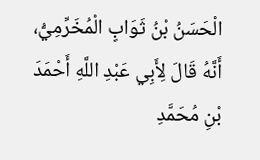الْحَسَنُ بْنُ ثَوَابٍ الْمُخَرِّمِيُّ، أَنَّهُ قَالَ لِأَبِي عَبْدِ اللَّهِ أَحْمَدَ بْنِ مُحَمَّدِ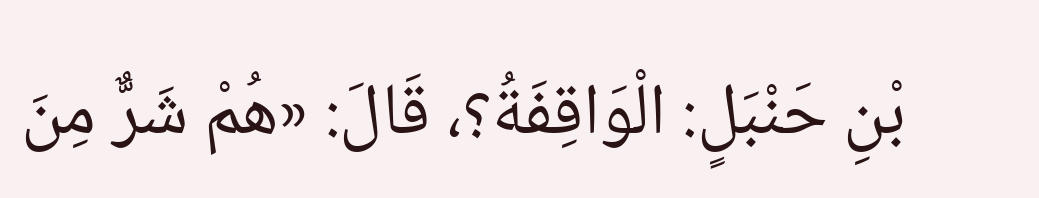بْنِ حَنْبَلٍ: الْوَاقِفَةُ؟، قَالَ: «هُمْ شَرٌّ مِنَ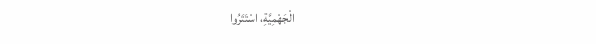الْجَهْمِيَّةِ، اسْتَتَرُوا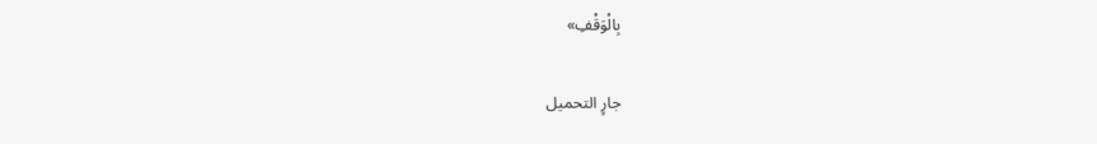بِالْوَقْفِ»

جارٍ التحميل